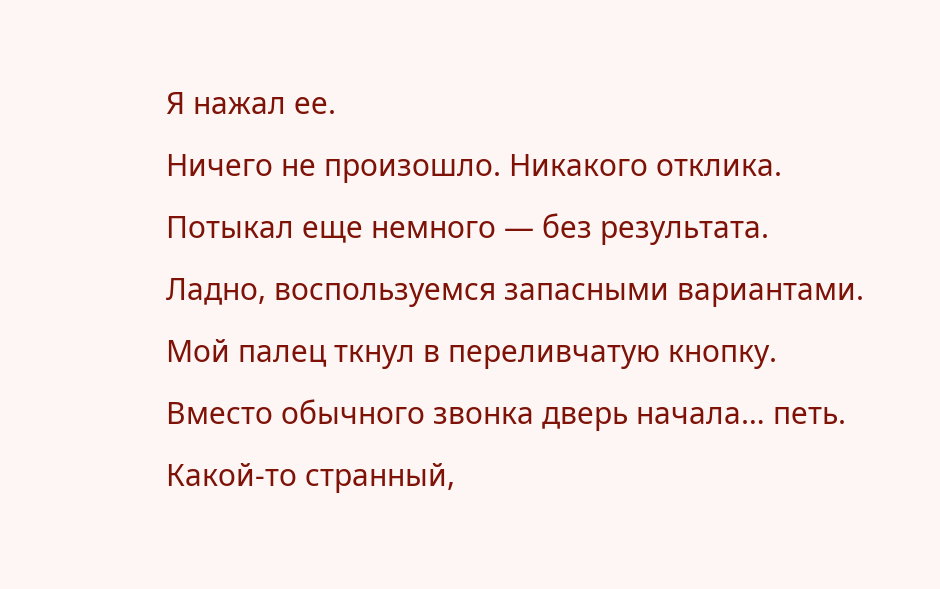Я нажал ее.
Ничего не произошло. Никакого отклика. Потыкал еще немного — без результата.
Ладно, воспользуемся запасными вариантами.
Мой палец ткнул в переливчатую кнопку.
Вместо обычного звонка дверь начала… петь. Какой-то странный,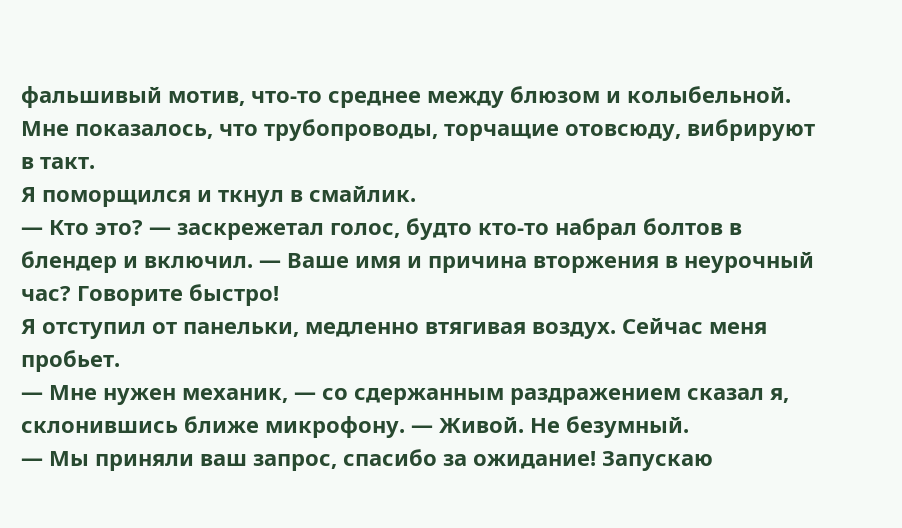фальшивый мотив, что-то среднее между блюзом и колыбельной. Мне показалось, что трубопроводы, торчащие отовсюду, вибрируют в такт.
Я поморщился и ткнул в смайлик.
— Кто это? — заскрежетал голос, будто кто-то набрал болтов в блендер и включил. — Ваше имя и причина вторжения в неурочный час? Говорите быстро!
Я отступил от панельки, медленно втягивая воздух. Сейчас меня пробьет.
— Мне нужен механик, — со сдержанным раздражением сказал я, склонившись ближе микрофону. — Живой. Не безумный.
— Мы приняли ваш запрос, спасибо за ожидание! Запускаю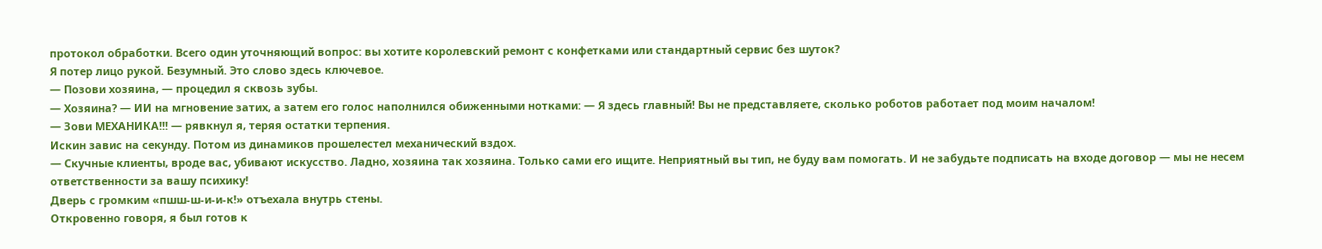протокол обработки. Всего один уточняющий вопрос: вы хотите королевский ремонт с конфетками или стандартный сервис без шуток?
Я потер лицо рукой. Безумный. Это слово здесь ключевое.
— Позови хозяина, — процедил я сквозь зубы.
— Хозяина? — ИИ на мгновение затих, а затем его голос наполнился обиженными нотками: — Я здесь главный! Вы не представляете, сколько роботов работает под моим началом!
— Зови МЕХАНИКА!!! — рявкнул я, теряя остатки терпения.
Искин завис на секунду. Потом из динамиков прошелестел механический вздох.
— Скучные клиенты, вроде вас, убивают искусство. Ладно, хозяина так хозяина. Только сами его ищите. Неприятный вы тип, не буду вам помогать. И не забудьте подписать на входе договор — мы не несем ответственности за вашу психику!
Дверь с громким «пшш-ш-и-и-к!» отъехала внутрь стены.
Откровенно говоря, я был готов к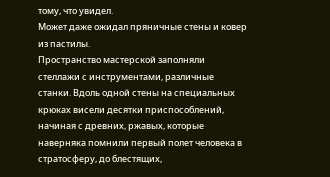тому, что увидел.
Может даже ожидал пряничные стены и ковер из пастилы.
Пространство мастерской заполняли стеллажи с инструментами, различные станки. Вдоль одной стены на специальных крюках висели десятки приспособлений, начиная с древних, ржавых, которые наверняка помнили первый полет человека в стратосферу, до блестящих,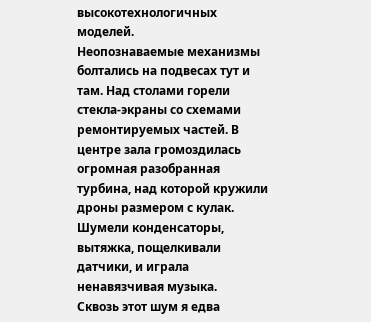высокотехнологичных моделей.
Неопознаваемые механизмы болтались на подвесах тут и там. Над столами горели стекла-экраны со схемами ремонтируемых частей. В центре зала громоздилась огромная разобранная турбина, над которой кружили дроны размером с кулак.
Шумели конденсаторы, вытяжка, пощелкивали датчики, и играла ненавязчивая музыка.
Сквозь этот шум я едва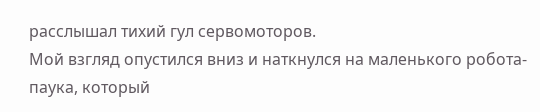расслышал тихий гул сервомоторов.
Мой взгляд опустился вниз и наткнулся на маленького робота-паука, который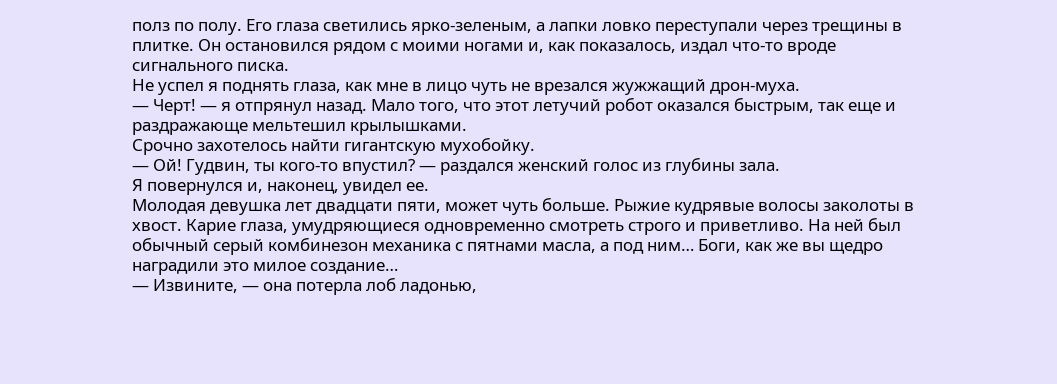полз по полу. Его глаза светились ярко-зеленым, а лапки ловко переступали через трещины в плитке. Он остановился рядом с моими ногами и, как показалось, издал что-то вроде сигнального писка.
Не успел я поднять глаза, как мне в лицо чуть не врезался жужжащий дрон-муха.
— Черт! — я отпрянул назад. Мало того, что этот летучий робот оказался быстрым, так еще и раздражающе мельтешил крылышками.
Срочно захотелось найти гигантскую мухобойку.
— Ой! Гудвин, ты кого-то впустил? — раздался женский голос из глубины зала.
Я повернулся и, наконец, увидел ее.
Молодая девушка лет двадцати пяти, может чуть больше. Рыжие кудрявые волосы заколоты в хвост. Карие глаза, умудряющиеся одновременно смотреть строго и приветливо. На ней был обычный серый комбинезон механика с пятнами масла, а под ним… Боги, как же вы щедро наградили это милое создание…
— Извините, — она потерла лоб ладонью,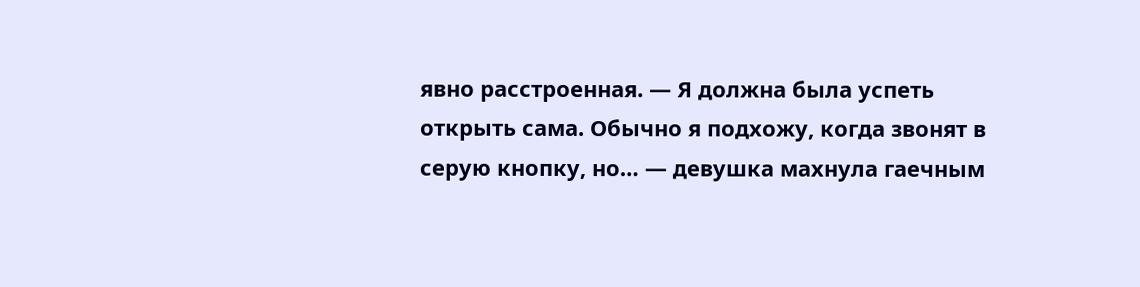явно расстроенная. — Я должна была успеть открыть сама. Обычно я подхожу, когда звонят в серую кнопку, но… — девушка махнула гаечным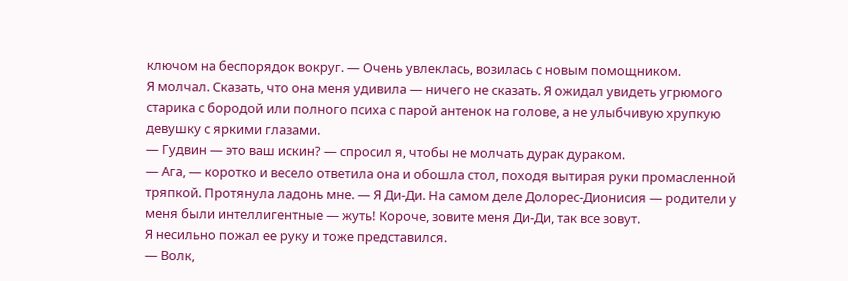ключом на беспорядок вокруг. — Очень увлеклась, возилась с новым помощником.
Я молчал. Сказать, что она меня удивила — ничего не сказать. Я ожидал увидеть угрюмого старика с бородой или полного психа с парой антенок на голове, а не улыбчивую хрупкую девушку с яркими глазами.
— Гудвин — это ваш искин? — спросил я, чтобы не молчать дурак дураком.
— Ага, — коротко и весело ответила она и обошла стол, походя вытирая руки промасленной тряпкой. Протянула ладонь мне. — Я Ди-Ди. На самом деле Долорес-Дионисия — родители у меня были интеллигентные — жуть! Короче, зовите меня Ди-Ди, так все зовут.
Я несильно пожал ее руку и тоже представился.
— Волк,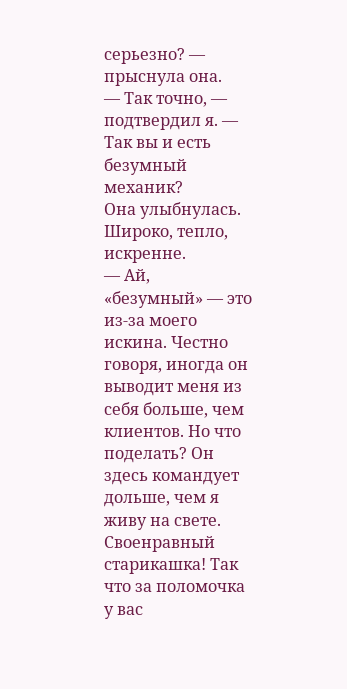серьезно? — прыснула она.
— Так точно, — подтвердил я. — Так вы и есть безумный механик?
Она улыбнулась. Широко, тепло, искренне.
— Ай, «безумный» — это из-за моего искина. Честно говоря, иногда он выводит меня из себя больше, чем клиентов. Но что поделать? Он здесь командует дольше, чем я живу на свете. Своенравный старикашка! Так что за поломочка у вас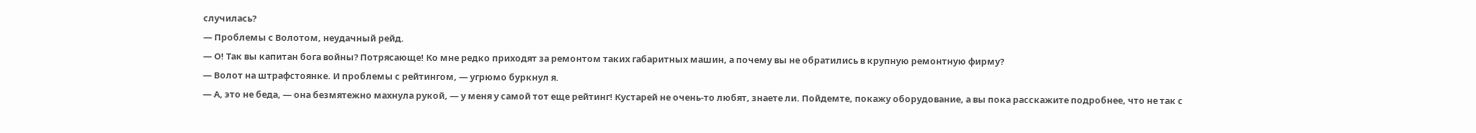случилась?
— Проблемы с Волотом, неудачный рейд.
— О! Так вы капитан бога войны? Потрясающе! Ко мне редко приходят за ремонтом таких габаритных машин, а почему вы не обратились в крупную ремонтную фирму?
— Волот на штрафстоянке. И проблемы с рейтингом, — угрюмо буркнул я.
— А, это не беда, — она безмятежно махнула рукой, — у меня у самой тот еще рейтинг! Кустарей не очень-то любят, знаете ли. Пойдемте, покажу оборудование, а вы пока расскажите подробнее, что не так с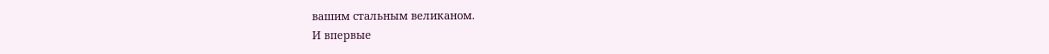вашим стальным великаном.
И впервые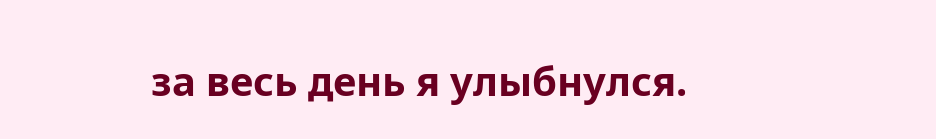за весь день я улыбнулся.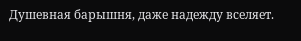Душевная барышня, даже надежду вселяет.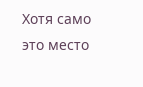Хотя само это место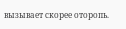вызывает скорее оторопь.